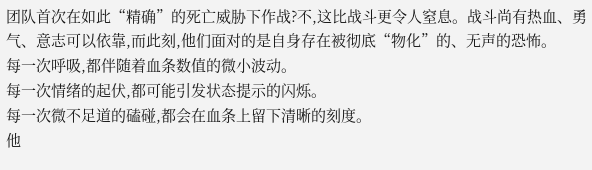团队首次在如此“精确”的死亡威胁下作战?不,这比战斗更令人窒息。战斗尚有热血、勇气、意志可以依靠,而此刻,他们面对的是自身存在被彻底“物化”的、无声的恐怖。
每一次呼吸,都伴随着血条数值的微小波动。
每一次情绪的起伏,都可能引发状态提示的闪烁。
每一次微不足道的磕碰,都会在血条上留下清晰的刻度。
他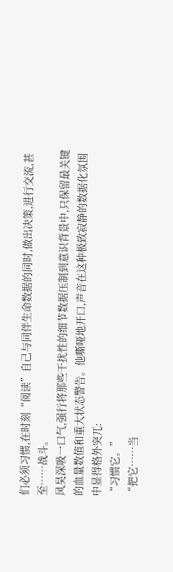们必须习惯,在时刻“阅读”自己与同伴生命数据的同时,做出决策,进行交流,甚至……战斗。
风昊深吸一口气,强行将那些干扰性的细节数据压制到意识背景中,只保留最关键的血量数值和重大状态警告。他嘶哑地开口,声音在这种极致寂静的数据化氛围中显得格外突兀:
“习惯它。”
“把它……当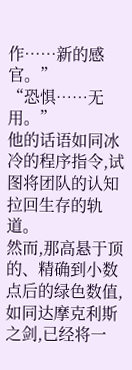作……新的感官。”
“恐惧……无用。”
他的话语如同冰冷的程序指令,试图将团队的认知拉回生存的轨道。
然而,那高悬于顶的、精确到小数点后的绿色数值,如同达摩克利斯之剑,已经将一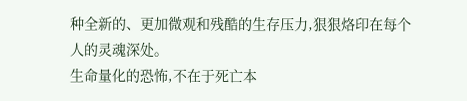种全新的、更加微观和残酷的生存压力,狠狠烙印在每个人的灵魂深处。
生命量化的恐怖,不在于死亡本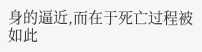身的逼近,而在于死亡过程被如此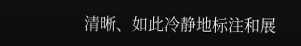清晰、如此冷静地标注和展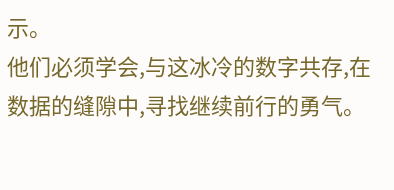示。
他们必须学会,与这冰冷的数字共存,在数据的缝隙中,寻找继续前行的勇气。